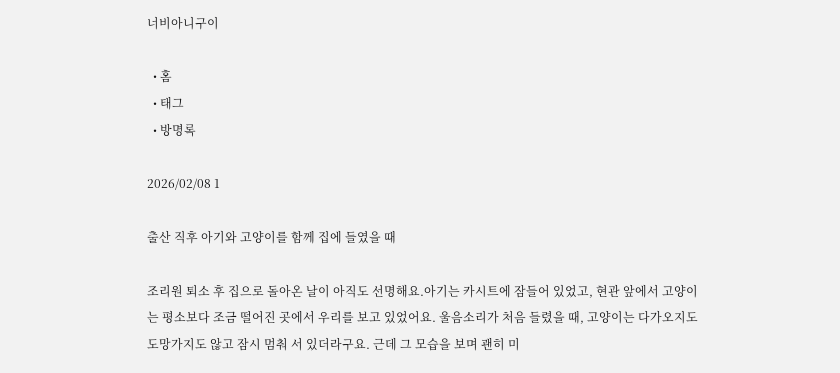너비아니구이

  • 홈
  • 태그
  • 방명록

2026/02/08 1

출산 직후 아기와 고양이를 함께 집에 들였을 때

조리원 퇴소 후 집으로 돌아온 날이 아직도 선명해요.아기는 카시트에 잠들어 있었고, 현관 앞에서 고양이는 평소보다 조금 떨어진 곳에서 우리를 보고 있었어요. 울음소리가 처음 들렸을 때, 고양이는 다가오지도 도망가지도 않고 잠시 멈춰 서 있더라구요. 근데 그 모습을 보며 괜히 미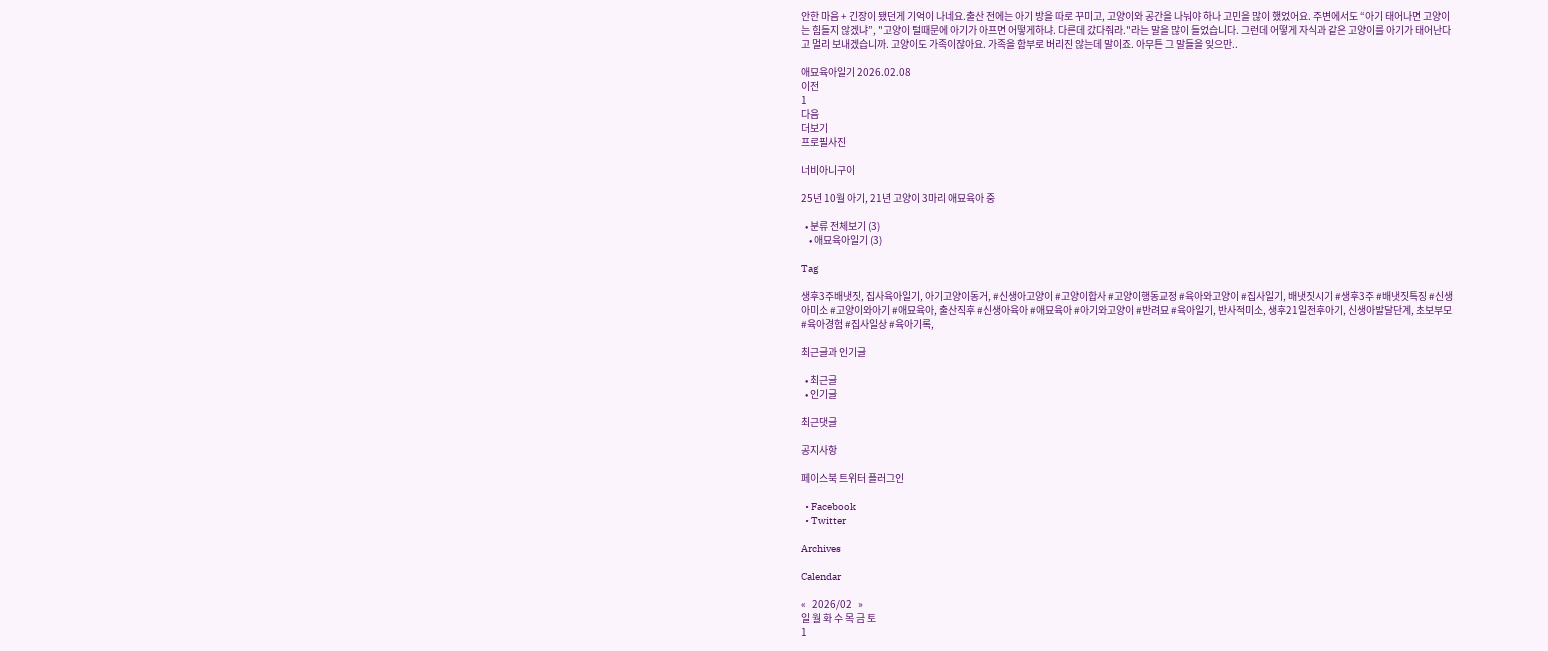안한 마음 + 긴장이 됐던게 기억이 나네요.출산 전에는 아기 방을 따로 꾸미고, 고양이와 공간을 나눠야 하나 고민을 많이 했었어요. 주변에서도 “아기 태어나면 고양이는 힘들지 않겠냐”, "고양이 털때문에 아기가 아프면 어떻게하냐. 다른데 갔다줘라."라는 말을 많이 들었습니다. 그런데 어떻게 자식과 같은 고양이를 아기가 태어난다고 멀리 보내겠습니까. 고양이도 가족이잖아요. 가족을 함부로 버리진 않는데 말이죠. 아무튼 그 말들을 잊으만..

애묘육아일기 2026.02.08
이전
1
다음
더보기
프로필사진

너비아니구이

25년 10월 아기, 21년 고양이 3마리 애묘육아 중

  • 분류 전체보기 (3)
    • 애묘육아일기 (3)

Tag

생후3주배냇짓, 집사육아일기, 아기고양이동거, #신생아고양이 #고양이합사 #고양이행동교정 #육아와고양이 #집사일기, 배냇짓시기 #생후3주 #배냇짓특징 #신생아미소 #고양이와아기 #애묘육아, 출산직후 #신생아육아 #애묘육아 #아기와고양이 #반려묘 #육아일기, 반사적미소, 생후21일전후아기, 신생아발달단계, 초보부모 #육아경험 #집사일상 #육아기록,

최근글과 인기글

  • 최근글
  • 인기글

최근댓글

공지사항

페이스북 트위터 플러그인

  • Facebook
  • Twitter

Archives

Calendar

«   2026/02   »
일 월 화 수 목 금 토
1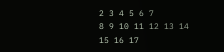2 3 4 5 6 7
8 9 10 11 12 13 14
15 16 17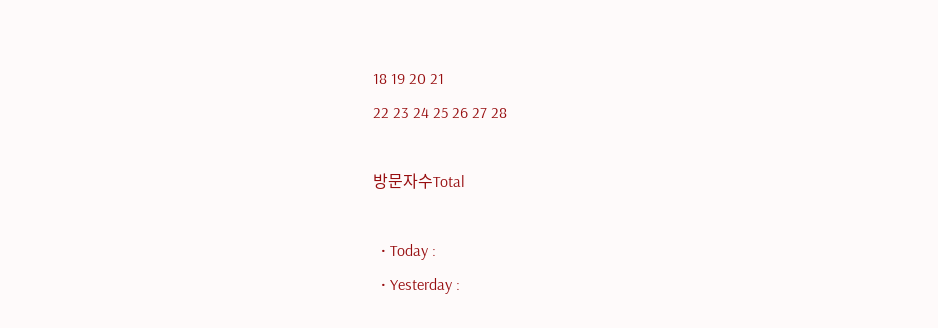18 19 20 21
22 23 24 25 26 27 28

방문자수Total

  • Today :
  • Yesterday :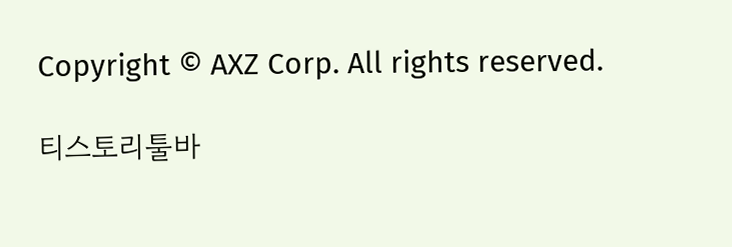Copyright © AXZ Corp. All rights reserved.

티스토리툴바